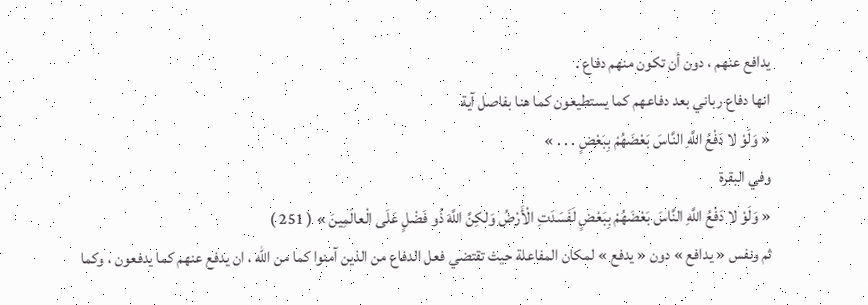يدافع عنهم ، دون أن تكون منهم دفاع .
انها دفاع رباني بعد دفاعهم كما يستطيعون كما هنا بفاصل آية
« وَلَوْ لا دَفْعُ اللَّهِ النَّاسَ بَعْضَهُمْ بِبَعْضٍ . . . »
وفي البقرة
« وَلَوْ لا دَفْعُ اللَّهِ النَّاسَ بَعْضَهُمْ بِبَعْضٍ لَفَسَدَتِ الْأَرْضُ وَلكِنَّ اللَّهَ ذُو فَضْلٍ عَلَى الْعالَمِينَ » ( 251 )
ثم ونفس « يدافع » دون « يدفع » لمكان المفاعلة حيث تقتضي فعل الدفاع من الذين آمنوا كما من اللّه ، ان يدفع عنهم كما يدفعون ، وكما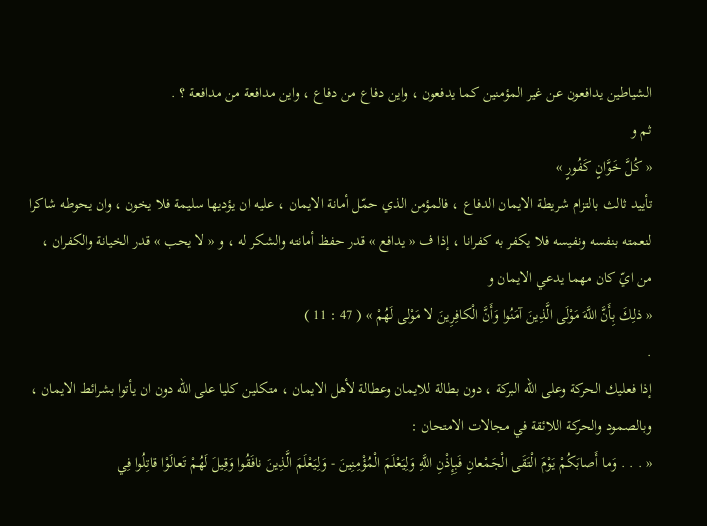الشياطين يدافعون عن غير المؤمنين كما يدفعون ، واين دفاع من دفاع ، واين مدافعة من مدافعة ؟ .
ثم و
« كُلَّ خَوَّانٍ كَفُورٍ »
تأييد ثالث بالتزام شريطة الايمان الدفاع ، فالمؤمن الذي حمّل أمانة الايمان ، عليه ان يؤديها سليمة فلا يخون ، وان يحوطه شاكرا لنعمته بنفسه ونفيسه فلا يكفر به كفرانا ، إذا ف « يدافع » قدر حفظ أمانته والشكر له ، و « لا يحب » قدر الخيانة والكفران ، من ايّ كان مهما يدعي الايمان و
« ذلِكَ بِأَنَّ اللَّهَ مَوْلَى الَّذِينَ آمَنُوا وَأَنَّ الْكافِرِينَ لا مَوْلى لَهُمْ » ( 47 : 11 )
.
إذا فعليك الحركة وعلى اللّه البركة ، دون بطالة للايمان وعطالة لأهل الايمان ، متكلين كليا على اللّه دون ان يأتوا بشرائط الايمان ، وبالصمود والحركة اللائقة في مجالات الامتحان :
« . . . وَما أَصابَكُمْ يَوْمَ الْتَقَى الْجَمْعانِ فَبِإِذْنِ اللَّهِ وَلِيَعْلَمَ الْمُؤْمِنِينَ - وَلِيَعْلَمَ الَّذِينَ نافَقُوا وَقِيلَ لَهُمْ تَعالَوْا قاتِلُوا فِي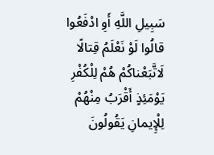سَبِيلِ اللَّهِ أَوِ ادْفَعُوا قالُوا لَوْ نَعْلَمُ قِتالًا لَاتَّبَعْناكُمْ هُمْ لِلْكُفْرِ يَوْمَئِذٍ أَقْرَبُ مِنْهُمْ لِلْإِيمانِ يَقُولُونَ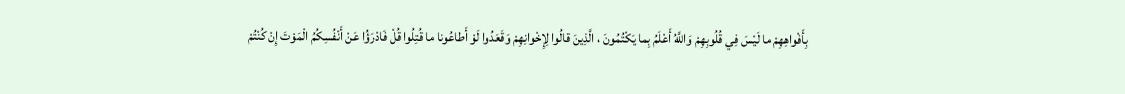بِأَفْواهِهِمْ ما لَيْسَ فِي قُلُوبِهِمْ وَاللَّهُ أَعْلَمُ بِما يَكْتُمُونَ ، الَّذِينَ قالُوا لِإِخْوانِهِمْ وَقَعَدُوا لَوْ أَطاعُونا ما قُتِلُوا قُلْ فَادْرَؤُا عَنْ أَنْفُسِكُمُ الْمَوْتَ إِنْ كُنْتُمْ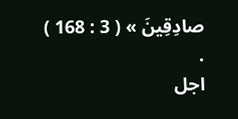صادِقِينَ » ( 3 : 168 )
.
اجل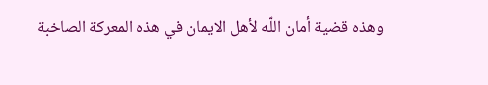وهذه قضية أمان اللّه لأهل الايمان في هذه المعركة الصاخبة